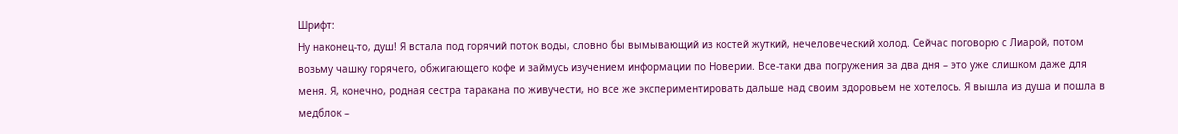Шрифт:
Ну наконец-то, душ! Я встала под горячий поток воды, словно бы вымывающий из костей жуткий, нечеловеческий холод. Сейчас поговорю с Лиарой, потом возьму чашку горячего, обжигающего кофе и займусь изучением информации по Новерии. Все-таки два погружения за два дня – это уже слишком даже для меня. Я, конечно, родная сестра таракана по живучести, но все же экспериментировать дальше над своим здоровьем не хотелось. Я вышла из душа и пошла в медблок –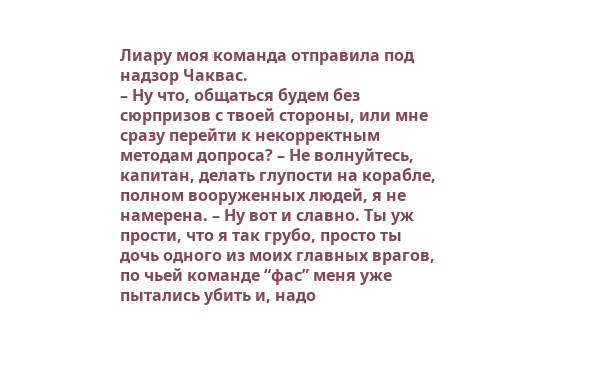Лиару моя команда отправила под надзор Чаквас.
– Ну что, общаться будем без сюрпризов с твоей стороны, или мне сразу перейти к некорректным методам допроса? – Не волнуйтесь, капитан, делать глупости на корабле, полном вооруженных людей, я не намерена. – Ну вот и славно. Ты уж прости, что я так грубо, просто ты дочь одного из моих главных врагов, по чьей команде “фас” меня уже пытались убить и, надо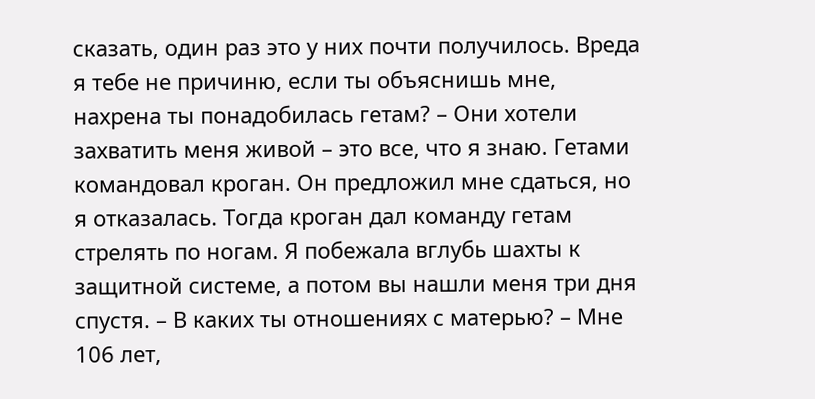сказать, один раз это у них почти получилось. Вреда я тебе не причиню, если ты объяснишь мне, нахрена ты понадобилась гетам? – Они хотели захватить меня живой – это все, что я знаю. Гетами командовал кроган. Он предложил мне сдаться, но я отказалась. Тогда кроган дал команду гетам стрелять по ногам. Я побежала вглубь шахты к защитной системе, а потом вы нашли меня три дня спустя. – В каких ты отношениях с матерью? – Мне 106 лет,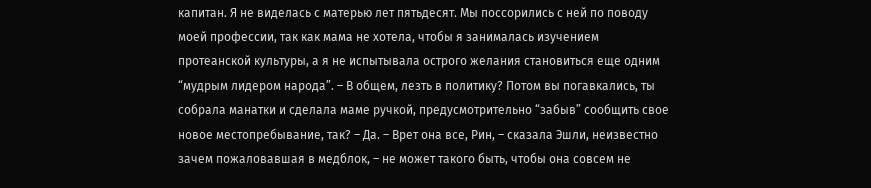капитан. Я не виделась с матерью лет пятьдесят. Мы поссорились с ней по поводу моей профессии, так как мама не хотела, чтобы я занималась изучением протеанской культуры, а я не испытывала острого желания становиться еще одним “мудрым лидером народа”. – В общем, лезть в политику? Потом вы погавкались, ты собрала манатки и сделала маме ручкой, предусмотрительно “забыв” сообщить свое новое местопребывание, так? – Да. – Врет она все, Рин, – сказала Эшли, неизвестно зачем пожаловавшая в медблок, – не может такого быть, чтобы она совсем не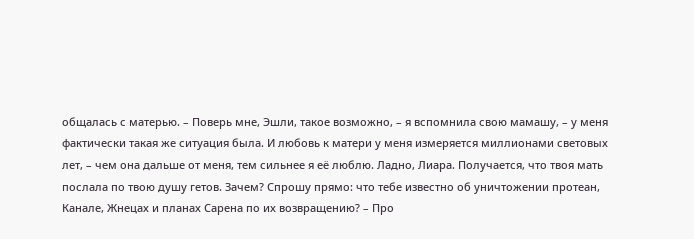общалась с матерью. – Поверь мне, Эшли, такое возможно, – я вспомнила свою мамашу, – у меня фактически такая же ситуация была. И любовь к матери у меня измеряется миллионами световых лет, – чем она дальше от меня, тем сильнее я её люблю. Ладно, Лиара. Получается, что твоя мать послала по твою душу гетов. Зачем? Спрошу прямо: что тебе известно об уничтожении протеан, Канале, Жнецах и планах Сарена по их возвращению? – Про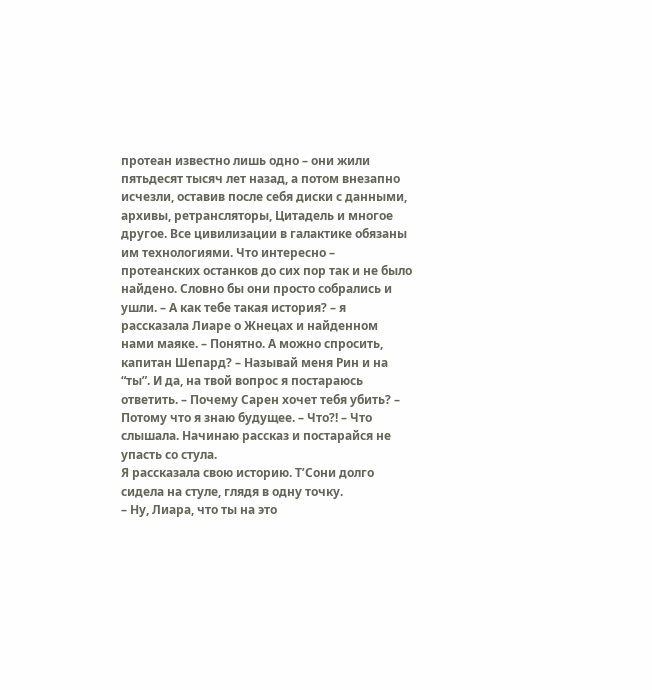протеан известно лишь одно – они жили пятьдесят тысяч лет назад, а потом внезапно исчезли, оставив после себя диски с данными, архивы, ретрансляторы, Цитадель и многое другое. Все цивилизации в галактике обязаны им технологиями. Что интересно – протеанских останков до сих пор так и не было найдено. Словно бы они просто собрались и ушли. – А как тебе такая история? – я рассказала Лиаре о Жнецах и найденном нами маяке. – Понятно. А можно спросить, капитан Шепард? – Называй меня Рин и на “ты”. И да, на твой вопрос я постараюсь ответить. – Почему Сарен хочет тебя убить? – Потому что я знаю будущее. – Что?! – Что слышала. Начинаю рассказ и постарайся не упасть со стула.
Я рассказала свою историю. Т’Сони долго сидела на стуле, глядя в одну точку.
– Ну, Лиара, что ты на это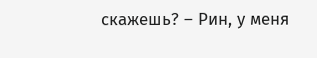скажешь? – Рин, у меня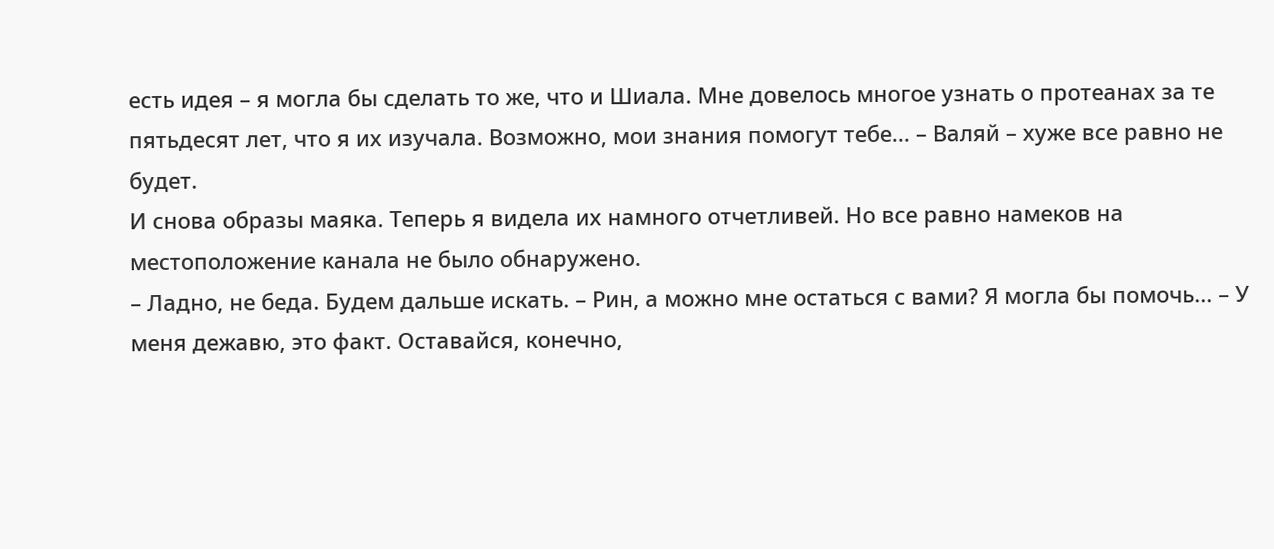есть идея – я могла бы сделать то же, что и Шиала. Мне довелось многое узнать о протеанах за те пятьдесят лет, что я их изучала. Возможно, мои знания помогут тебе... – Валяй – хуже все равно не будет.
И снова образы маяка. Теперь я видела их намного отчетливей. Но все равно намеков на местоположение канала не было обнаружено.
– Ладно, не беда. Будем дальше искать. – Рин, а можно мне остаться с вами? Я могла бы помочь... – У меня дежавю, это факт. Оставайся, конечно,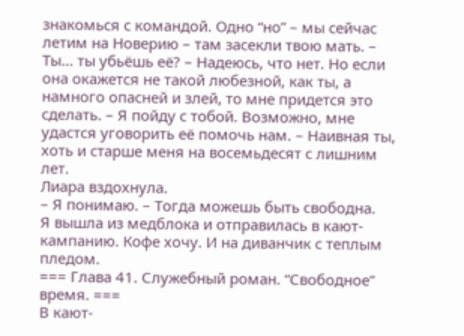знакомься с командой. Одно “но” – мы сейчас летим на Новерию – там засекли твою мать. – Ты... ты убьёшь её? – Надеюсь, что нет. Но если она окажется не такой любезной, как ты, а намного опасней и злей, то мне придется это сделать. – Я пойду с тобой. Возможно, мне удастся уговорить её помочь нам. – Наивная ты, хоть и старше меня на восемьдесят с лишним лет.
Лиара вздохнула.
– Я понимаю. – Тогда можешь быть свободна.
Я вышла из медблока и отправилась в кают-кампанию. Кофе хочу. И на диванчик с теплым пледом.
=== Глава 41. Служебный роман. “Свободное” время. ===
В кают-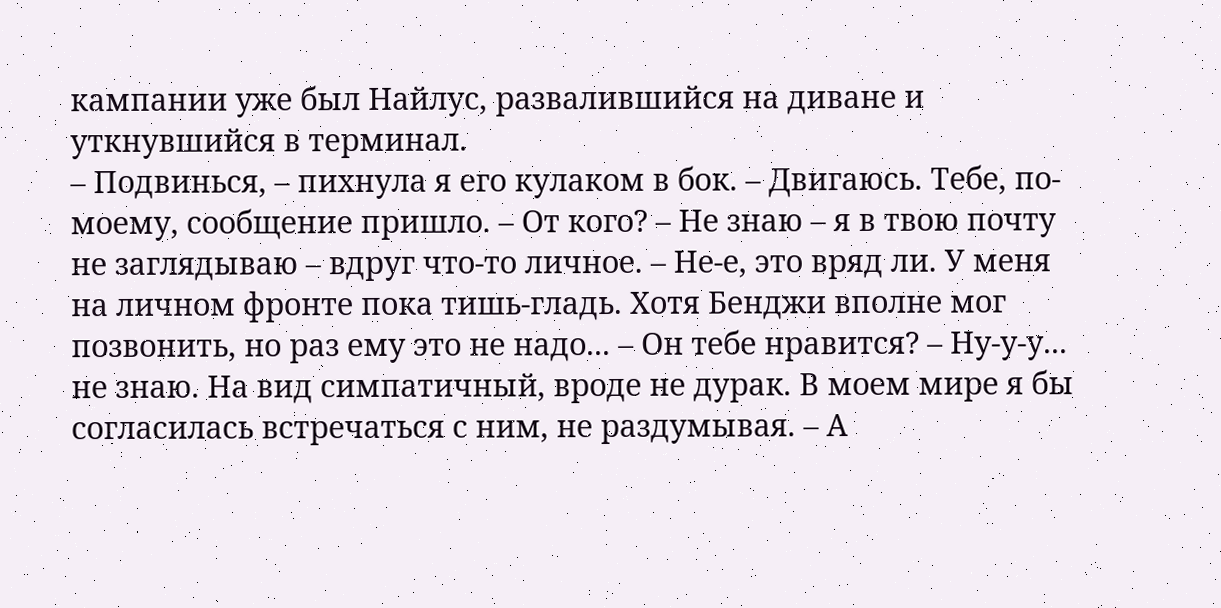кампании уже был Найлус, развалившийся на диване и уткнувшийся в терминал.
– Подвинься, – пихнула я его кулаком в бок. – Двигаюсь. Тебе, по-моему, сообщение пришло. – От кого? – Не знаю – я в твою почту не заглядываю – вдруг что-то личное. – Не-е, это вряд ли. У меня на личном фронте пока тишь-гладь. Хотя Бенджи вполне мог позвонить, но раз ему это не надо... – Он тебе нравится? – Ну-у-у... не знаю. На вид симпатичный, вроде не дурак. В моем мире я бы согласилась встречаться с ним, не раздумывая. – А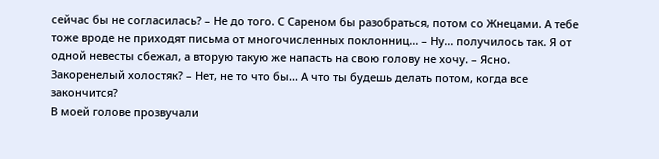сейчас бы не согласилась? – Не до того. С Сареном бы разобраться, потом со Жнецами. А тебе тоже вроде не приходят письма от многочисленных поклонниц... – Ну... получилось так. Я от одной невесты сбежал, а вторую такую же напасть на свою голову не хочу. – Ясно. Закоренелый холостяк? – Нет, не то что бы... А что ты будешь делать потом, когда все закончится?
В моей голове прозвучали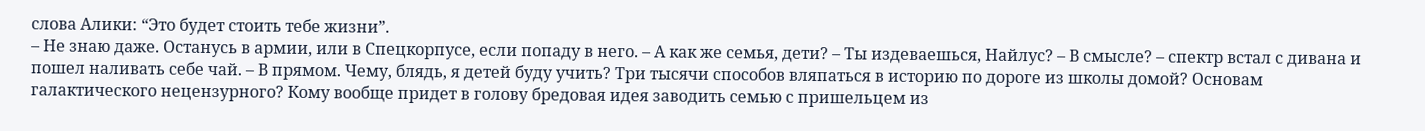слова Алики: “Это будет стоить тебе жизни”.
– Не знаю даже. Останусь в армии, или в Спецкорпусе, если попаду в него. – А как же семья, дети? – Ты издеваешься, Найлус? – В смысле? – спектр встал с дивана и пошел наливать себе чай. – В прямом. Чему, блядь, я детей буду учить? Три тысячи способов вляпаться в историю по дороге из школы домой? Основам галактического нецензурного? Кому вообще придет в голову бредовая идея заводить семью с пришельцем из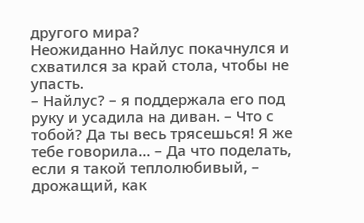другого мира?
Неожиданно Найлус покачнулся и схватился за край стола, чтобы не упасть.
– Найлус? – я поддержала его под руку и усадила на диван. – Что с тобой? Да ты весь трясешься! Я же тебе говорила... – Да что поделать, если я такой теплолюбивый, – дрожащий, как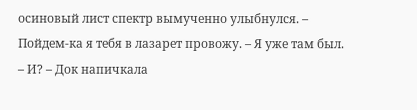осиновый лист спектр вымученно улыбнулся. – Пойдем-ка я тебя в лазарет провожу. – Я уже там был. – И? – Док напичкала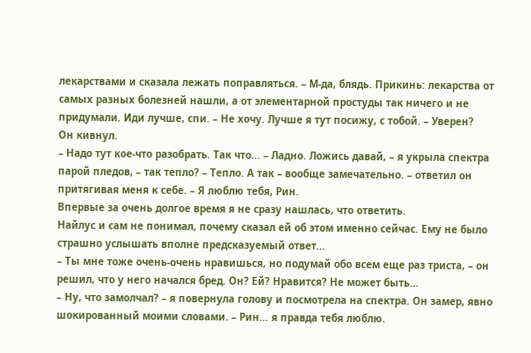лекарствами и сказала лежать поправляться. – М-да, блядь. Прикинь: лекарства от самых разных болезней нашли, а от элементарной простуды так ничего и не придумали. Иди лучше, спи. – Не хочу. Лучше я тут посижу, с тобой. – Уверен?
Он кивнул.
– Надо тут кое-что разобрать. Так что... – Ладно. Ложись давай, – я укрыла спектра парой пледов, – так тепло? – Тепло. А так – вообще замечательно. – ответил он притягивая меня к себе. – Я люблю тебя, Рин.
Впервые за очень долгое время я не сразу нашлась, что ответить.
Найлус и сам не понимал, почему сказал ей об этом именно сейчас. Ему не было страшно услышать вполне предсказуемый ответ...
– Ты мне тоже очень-очень нравишься, но подумай обо всем еще раз триста, – он решил, что у него начался бред. Он? Ей? Нравится? Не может быть...
– Ну, что замолчал? – я повернула голову и посмотрела на спектра. Он замер, явно шокированный моими словами. – Рин... я правда тебя люблю.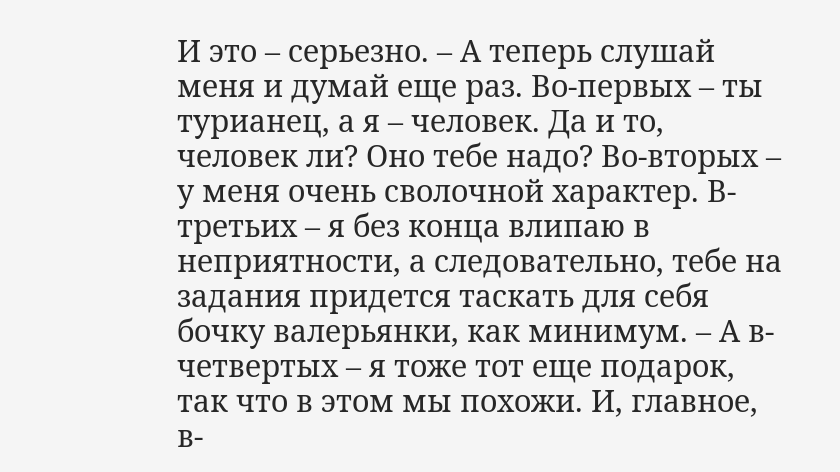И это – серьезно. – А теперь слушай меня и думай еще раз. Во-первых – ты турианец, а я – человек. Да и то, человек ли? Оно тебе надо? Во-вторых – у меня очень сволочной характер. В-третьих – я без конца влипаю в неприятности, а следовательно, тебе на задания придется таскать для себя бочку валерьянки, как минимум. – А в-четвертых – я тоже тот еще подарок, так что в этом мы похожи. И, главное, в-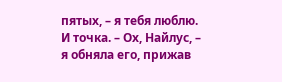пятых, – я тебя люблю. И точка. – Ох, Найлус, – я обняла его, прижав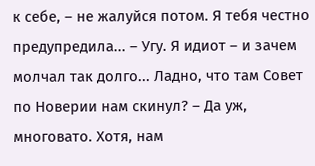к себе, – не жалуйся потом. Я тебя честно предупредила... – Угу. Я идиот – и зачем молчал так долго... Ладно, что там Совет по Новерии нам скинул? – Да уж, многовато. Хотя, нам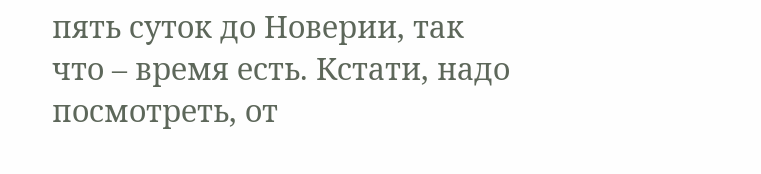пять суток до Новерии, так что – время есть. Кстати, надо посмотреть, от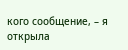кого сообщение, – я открыла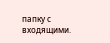папку с входящими.